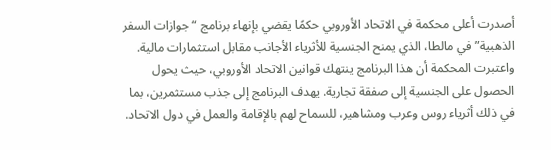أصدرت أعلى محكمة في الاتحاد الأوروبي حكمًا يقضي بإنهاء برنامج “جوازات السفر الذهبية” في مالطا، الذي يمنح الجنسية للأثرياء الأجانب مقابل استثمارات مالية. واعتبرت المحكمة أن هذا البرنامج ينتهك قوانين الاتحاد الأوروبي، حيث يحول الحصول على الجنسية إلى صفقة تجارية. يهدف البرنامج إلى جذب مستثمرين، بما في ذلك أثرياء روس وعرب ومشاهير، للسماح لهم بالإقامة والعمل في دول الاتحاد.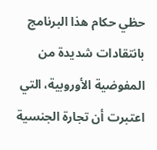حظي حكام هذا البرنامج بانتقادات شديدة من المفوضية الأوروبية، التي اعتبرت أن تجارة الجنسية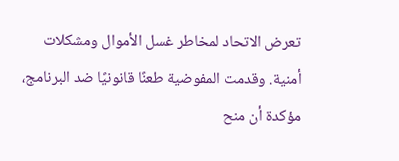تعرض الاتحاد لمخاطر غسل الأموال ومشكلات أمنية. وقدمت المفوضية طعنًا قانونيًا ضد البرنامج، مؤكدة أن منح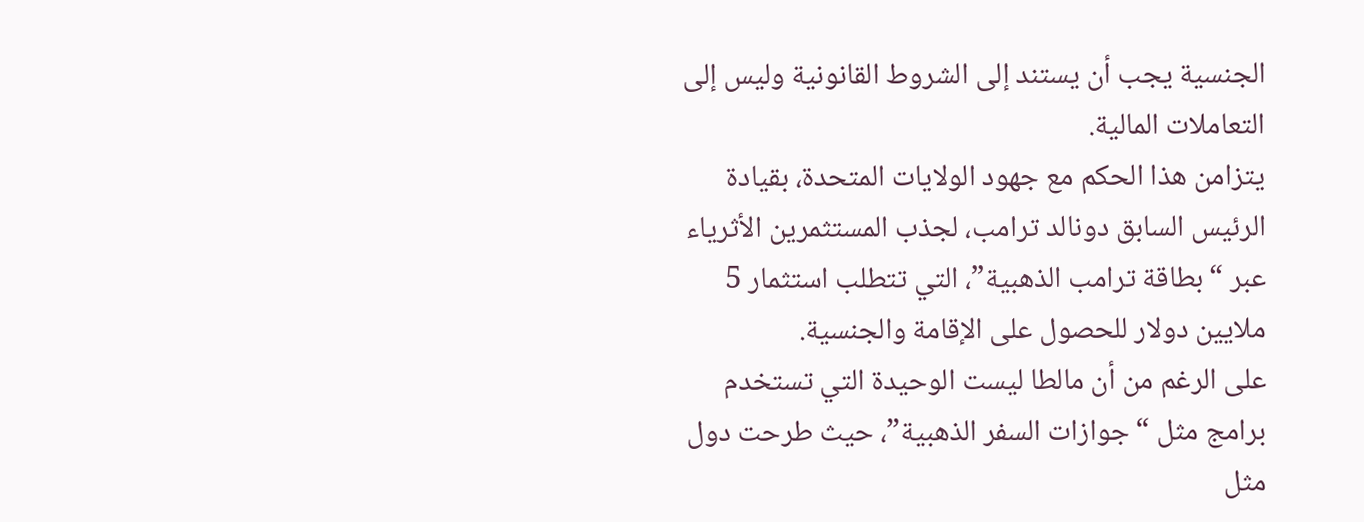الجنسية يجب أن يستند إلى الشروط القانونية وليس إلى التعاملات المالية.
يتزامن هذا الحكم مع جهود الولايات المتحدة، بقيادة الرئيس السابق دونالد ترامب، لجذب المستثمرين الأثرياء عبر “بطاقة ترامب الذهبية”، التي تتطلب استثمار 5 ملايين دولار للحصول على الإقامة والجنسية.
على الرغم من أن مالطا ليست الوحيدة التي تستخدم برامج مثل “جوازات السفر الذهبية”، حيث طرحت دول مثل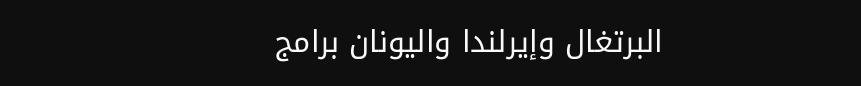البرتغال وإيرلندا واليونان برامج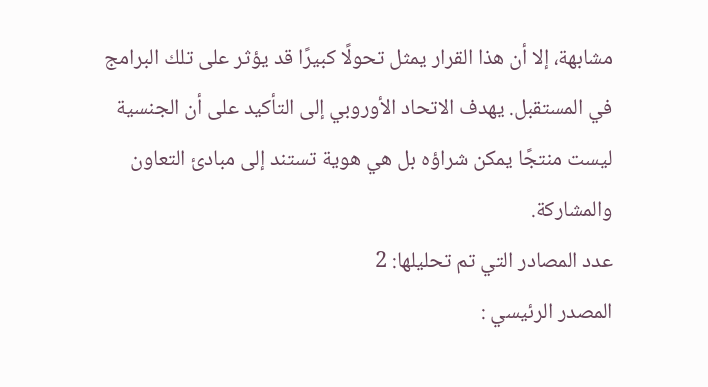مشابهة، إلا أن هذا القرار يمثل تحولًا كبيرًا قد يؤثر على تلك البرامج في المستقبل. يهدف الاتحاد الأوروبي إلى التأكيد على أن الجنسية ليست منتجًا يمكن شراؤه بل هي هوية تستند إلى مبادئ التعاون والمشاركة.
عدد المصادر التي تم تحليلها: 2
المصدر الرئيسي :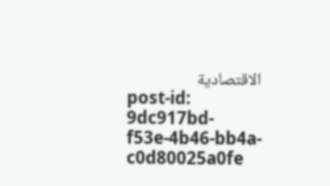الاقتصادية
post-id: 9dc917bd-f53e-4b46-bb4a-c0d80025a0fe